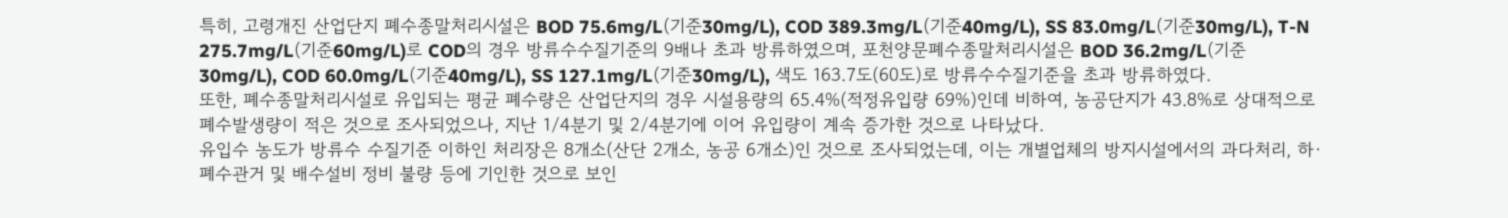특히, 고령개진 산업단지 폐수종말처리시설은 BOD 75.6mg/L(기준30mg/L), COD 389.3mg/L(기준40mg/L), SS 83.0mg/L(기준30mg/L), T-N 275.7mg/L(기준60mg/L)로 COD의 경우 방류수수질기준의 9배나 초과 방류하였으며, 포천양문폐수종말처리시설은 BOD 36.2mg/L(기준30mg/L), COD 60.0mg/L(기준40mg/L), SS 127.1mg/L(기준30mg/L), 색도 163.7도(60도)로 방류수수질기준을 초과 방류하였다.
또한, 폐수종말처리시설로 유입되는 평균 폐수량은 산업단지의 경우 시설용량의 65.4%(적정유입량 69%)인데 비하여, 농공단지가 43.8%로 상대적으로 폐수발생량이 적은 것으로 조사되었으나, 지난 1/4분기 및 2/4분기에 이어 유입량이 계속 증가한 것으로 나타났다.
유입수 농도가 방류수 수질기준 이하인 처리장은 8개소(산단 2개소, 농공 6개소)인 것으로 조사되었는데, 이는 개별업체의 방지시설에서의 과다처리, 하·폐수관거 및 배수설비 정비 불량 등에 기인한 것으로 보인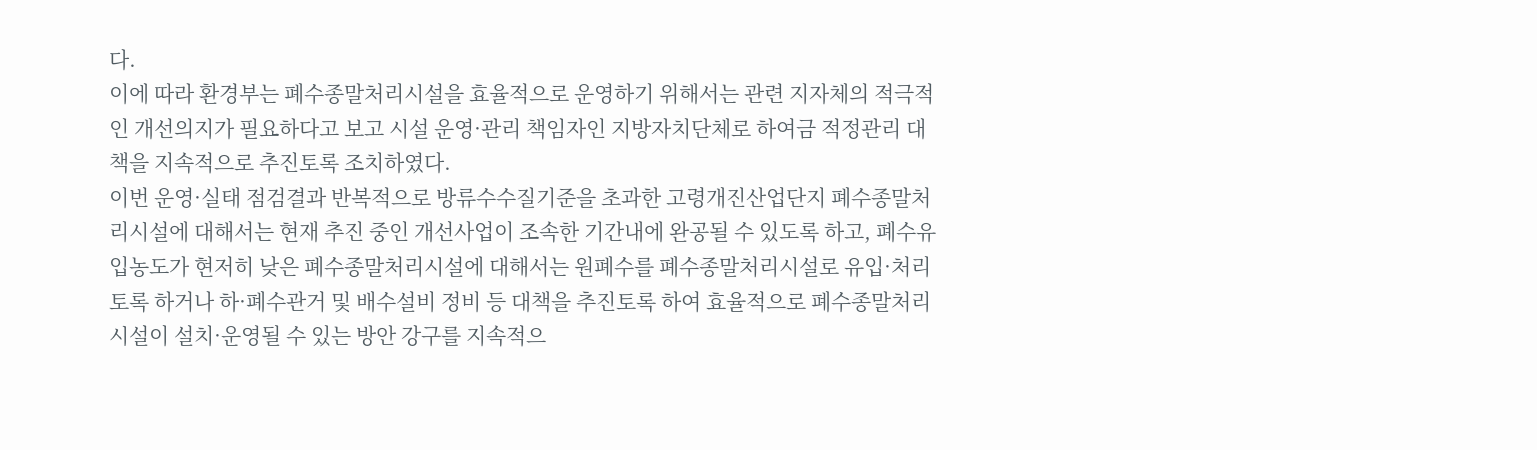다.
이에 따라 환경부는 폐수종말처리시설을 효율적으로 운영하기 위해서는 관련 지자체의 적극적인 개선의지가 필요하다고 보고 시설 운영·관리 책임자인 지방자치단체로 하여금 적정관리 대책을 지속적으로 추진토록 조치하였다.
이번 운영·실태 점검결과 반복적으로 방류수수질기준을 초과한 고령개진산업단지 폐수종말처리시설에 대해서는 현재 추진 중인 개선사업이 조속한 기간내에 완공될 수 있도록 하고, 폐수유입농도가 현저히 낮은 폐수종말처리시설에 대해서는 원폐수를 폐수종말처리시설로 유입·처리토록 하거나 하·폐수관거 및 배수설비 정비 등 대책을 추진토록 하여 효율적으로 폐수종말처리시설이 설치·운영될 수 있는 방안 강구를 지속적으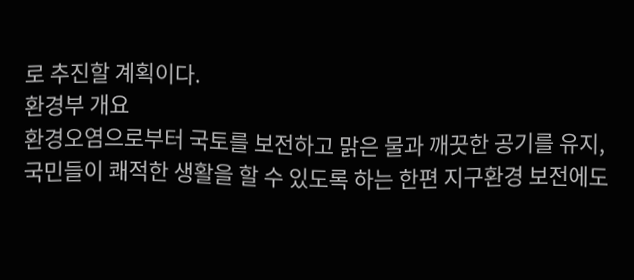로 추진할 계획이다.
환경부 개요
환경오염으로부터 국토를 보전하고 맑은 물과 깨끗한 공기를 유지, 국민들이 쾌적한 생활을 할 수 있도록 하는 한편 지구환경 보전에도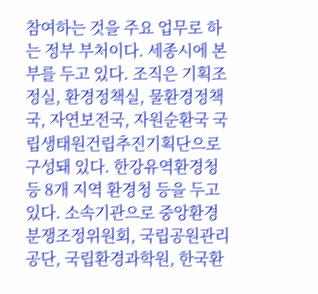참여하는 것을 주요 업무로 하는 정부 부처이다. 세종시에 본부를 두고 있다. 조직은 기획조정실, 환경정책실, 물환경정책국, 자연보전국, 자원순환국 국립생태원건립추진기획단으로 구성돼 있다. 한강유역환경청 등 8개 지역 환경청 등을 두고 있다. 소속기관으로 중앙환경분쟁조정위원회, 국립공원관리공단, 국립환경과학원, 한국환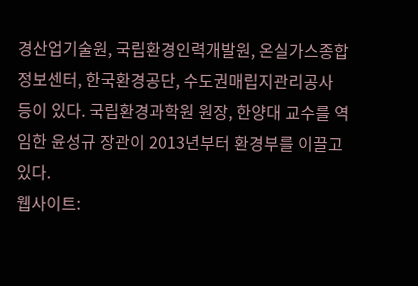경산업기술원, 국립환경인력개발원, 온실가스종합정보센터, 한국환경공단, 수도권매립지관리공사 등이 있다. 국립환경과학원 원장, 한양대 교수를 역임한 윤성규 장관이 2013년부터 환경부를 이끌고 있다.
웹사이트: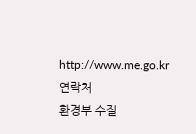http://www.me.go.kr
연락처
환경부 수질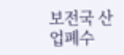보전국 산업폐수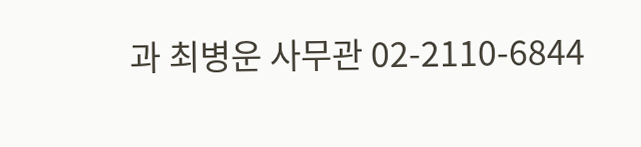과 최병운 사무관 02-2110-6844